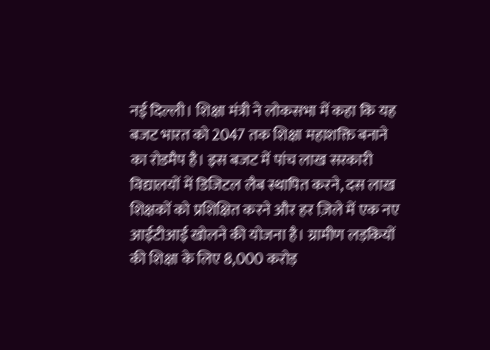नई दिल्ली। शिक्षा मंत्री ने लोकसभा में कहा कि यह बजट भारत को 2047 तक शिक्षा महाशक्ति बनाने का रोडमैप है। इस बजट में पांच लाख सरकारी विद्यालयों में डिजिटल लैब स्थापित करने, दस लाख शिक्षकों को प्रशिक्षित करने और हर ज़िले में एक नए आईटीआई खोलने की योजना है। ग्रामीण लड़कियों की शिक्षा के लिए 8,000 करोड़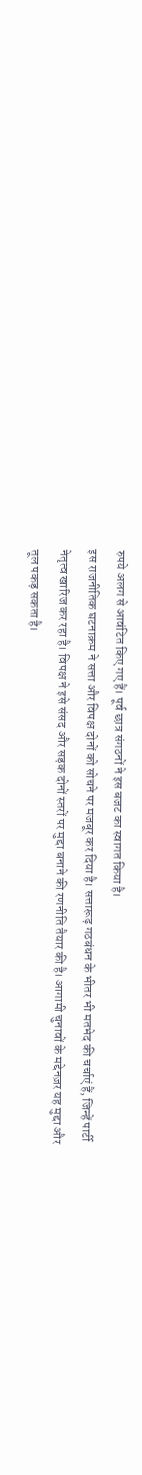रुपये अलग से आवंटित किए गए हैं। पूर्व छात्र संगठनों ने इस बजट का स्वागत किया है।
इस राजनीतिक घटनाक्रम ने सत्ता और विपक्ष दोनों को सोचने पर मजबूर कर दिया है। सत्तारूढ़ गठबंधन के भीतर भी मतभेद की चर्चाएं हैं, जिन्हें पार्टी नेतृत्व खारिज कर रहा है। विपक्ष ने इसे संसद और सड़क दोनों स्तरों पर मुद्दा बनाने की रणनीति तैयार की है। आगामी चुनावों के मद्देनज़र यह मुद्दा और तूल पकड़ सकता है।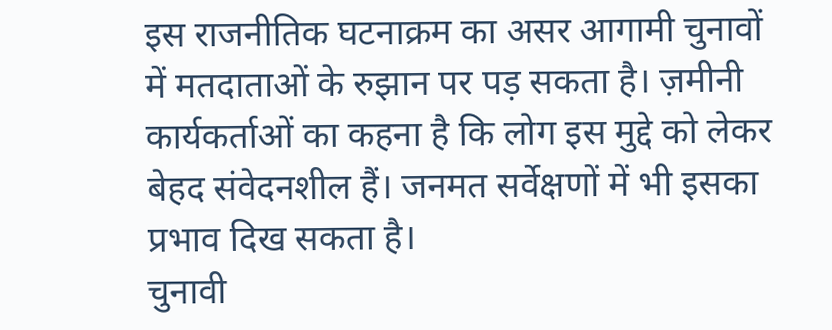इस राजनीतिक घटनाक्रम का असर आगामी चुनावों में मतदाताओं के रुझान पर पड़ सकता है। ज़मीनी कार्यकर्ताओं का कहना है कि लोग इस मुद्दे को लेकर बेहद संवेदनशील हैं। जनमत सर्वेक्षणों में भी इसका प्रभाव दिख सकता है।
चुनावी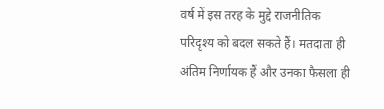वर्ष में इस तरह के मुद्दे राजनीतिक परिदृश्य को बदल सकते हैं। मतदाता ही अंतिम निर्णायक हैं और उनका फैसला ही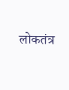लोकतंत्र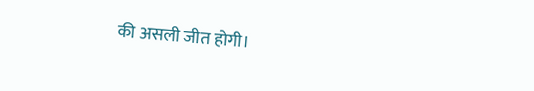की असली जीत होगी।